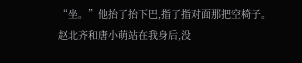“坐。”他抬了抬下巴,指了指对面那把空椅子。
赵北齐和唐小萌站在我身后,没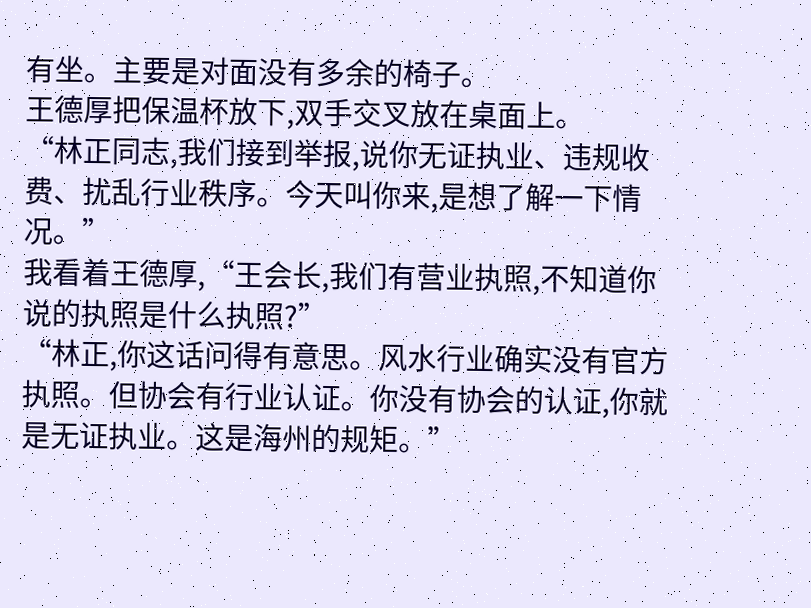有坐。主要是对面没有多余的椅子。
王德厚把保温杯放下,双手交叉放在桌面上。
“林正同志,我们接到举报,说你无证执业、违规收费、扰乱行业秩序。今天叫你来,是想了解一下情况。”
我看着王德厚,“王会长,我们有营业执照,不知道你说的执照是什么执照?”
“林正,你这话问得有意思。风水行业确实没有官方执照。但协会有行业认证。你没有协会的认证,你就是无证执业。这是海州的规矩。”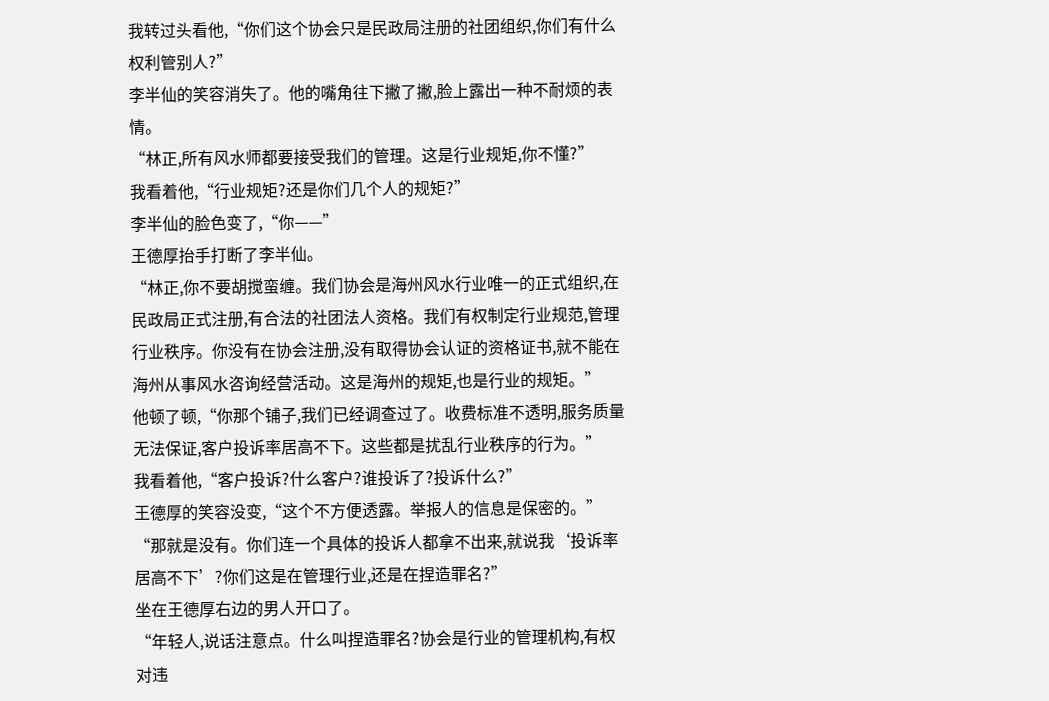我转过头看他,“你们这个协会只是民政局注册的社团组织,你们有什么权利管别人?”
李半仙的笑容消失了。他的嘴角往下撇了撇,脸上露出一种不耐烦的表情。
“林正,所有风水师都要接受我们的管理。这是行业规矩,你不懂?”
我看着他,“行业规矩?还是你们几个人的规矩?”
李半仙的脸色变了,“你——”
王德厚抬手打断了李半仙。
“林正,你不要胡搅蛮缠。我们协会是海州风水行业唯一的正式组织,在民政局正式注册,有合法的社团法人资格。我们有权制定行业规范,管理行业秩序。你没有在协会注册,没有取得协会认证的资格证书,就不能在海州从事风水咨询经营活动。这是海州的规矩,也是行业的规矩。”
他顿了顿,“你那个铺子,我们已经调查过了。收费标准不透明,服务质量无法保证,客户投诉率居高不下。这些都是扰乱行业秩序的行为。”
我看着他,“客户投诉?什么客户?谁投诉了?投诉什么?”
王德厚的笑容没变,“这个不方便透露。举报人的信息是保密的。”
“那就是没有。你们连一个具体的投诉人都拿不出来,就说我‘投诉率居高不下’?你们这是在管理行业,还是在捏造罪名?”
坐在王德厚右边的男人开口了。
“年轻人,说话注意点。什么叫捏造罪名?协会是行业的管理机构,有权对违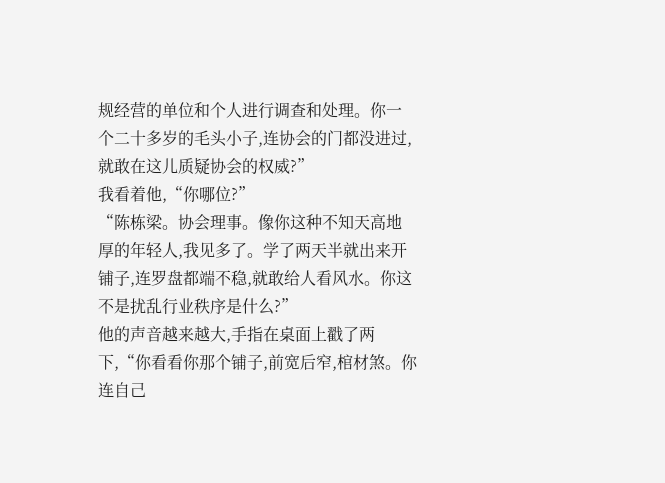规经营的单位和个人进行调查和处理。你一个二十多岁的毛头小子,连协会的门都没进过,就敢在这儿质疑协会的权威?”
我看着他,“你哪位?”
“陈栋梁。协会理事。像你这种不知天高地厚的年轻人,我见多了。学了两天半就出来开铺子,连罗盘都端不稳,就敢给人看风水。你这不是扰乱行业秩序是什么?”
他的声音越来越大,手指在桌面上戳了两下,“你看看你那个铺子,前宽后窄,棺材煞。你连自己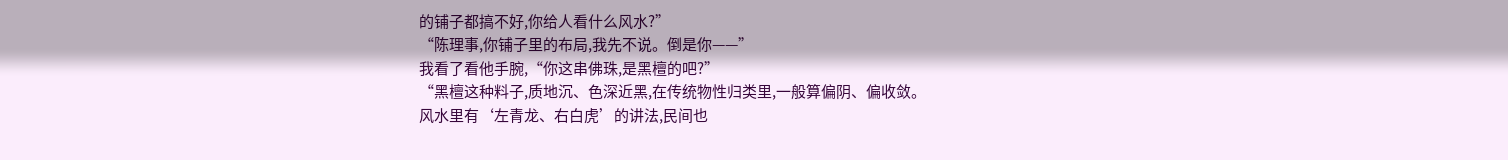的铺子都搞不好,你给人看什么风水?”
“陈理事,你铺子里的布局,我先不说。倒是你——”
我看了看他手腕,“你这串佛珠,是黑檀的吧?”
“黑檀这种料子,质地沉、色深近黑,在传统物性归类里,一般算偏阴、偏收敛。
风水里有‘左青龙、右白虎’的讲法,民间也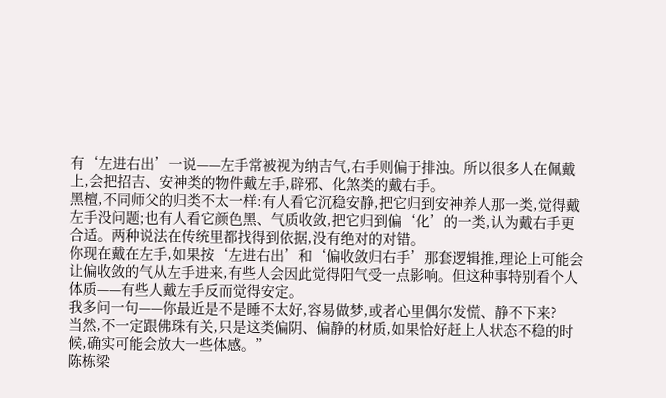有‘左进右出’一说——左手常被视为纳吉气,右手则偏于排浊。所以很多人在佩戴上,会把招吉、安神类的物件戴左手,辟邪、化煞类的戴右手。
黑檀,不同师父的归类不太一样:有人看它沉稳安静,把它归到安神养人那一类,觉得戴左手没问题;也有人看它颜色黑、气质收敛,把它归到偏‘化’的一类,认为戴右手更合适。两种说法在传统里都找得到依据,没有绝对的对错。
你现在戴在左手,如果按‘左进右出’和‘偏收敛归右手’那套逻辑推,理论上可能会让偏收敛的气从左手进来,有些人会因此觉得阳气受一点影响。但这种事特别看个人体质——有些人戴左手反而觉得安定。
我多问一句——你最近是不是睡不太好,容易做梦,或者心里偶尔发慌、静不下来?
当然,不一定跟佛珠有关,只是这类偏阴、偏静的材质,如果恰好赶上人状态不稳的时候,确实可能会放大一些体感。”
陈栋梁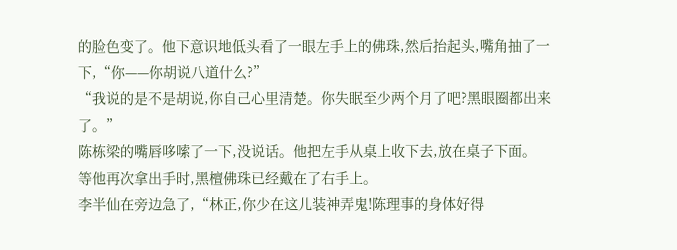的脸色变了。他下意识地低头看了一眼左手上的佛珠,然后抬起头,嘴角抽了一下,“你——你胡说八道什么?”
“我说的是不是胡说,你自己心里清楚。你失眠至少两个月了吧?黑眼圈都出来了。”
陈栋梁的嘴唇哆嗦了一下,没说话。他把左手从桌上收下去,放在桌子下面。
等他再次拿出手时,黑檀佛珠已经戴在了右手上。
李半仙在旁边急了,“林正,你少在这儿装神弄鬼!陈理事的身体好得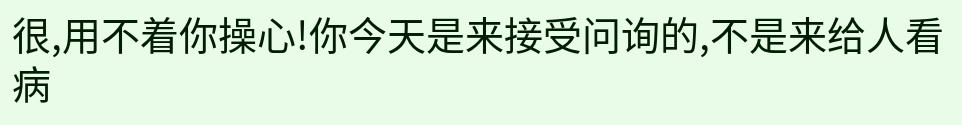很,用不着你操心!你今天是来接受问询的,不是来给人看病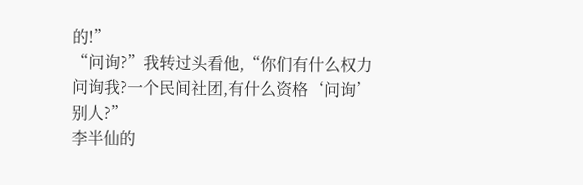的!”
“问询?”我转过头看他,“你们有什么权力问询我?一个民间社团,有什么资格‘问询’别人?”
李半仙的